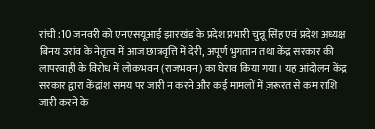रांची :10 जनवरी को एनएसयूआई झारखंड के प्रदेश प्रभारी चुन्नू सिंह एवं प्रदेश अध्यक्ष बिनय उरांव के नेतृत्व में आज छात्रवृत्ति में देरी, अपूर्ण भुगतान तथा केंद्र सरकार की लापरवाही के विरोध में लोकभवन (राजभवन) का घेराव किया गया। यह आंदोलन केंद्र सरकार द्वारा केंद्रांश समय पर जारी न करने और कई मामलों में ज़रूरत से कम राशि जारी करने के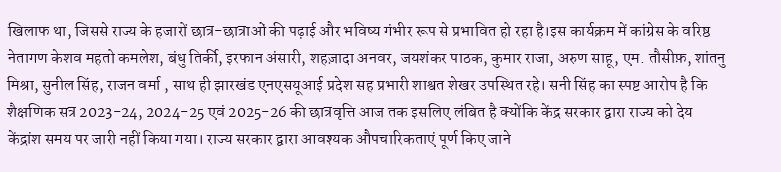खिलाफ था, जिससे राज्य के हजारों छात्र-छात्राओं की पढ़ाई और भविष्य गंभीर रूप से प्रभावित हो रहा है।इस कार्यक्रम में कांग्रेस के वरिष्ठ नेतागण केशव महतो कमलेश, बंधु तिर्की, इरफान अंसारी, शहज़ादा अनवर, जयशंकर पाठक, कुमार राजा, अरुण साहू, एम. तौसीफ़, शांतनु मिश्रा, सुनील सिंह, राजन वर्मा , साथ ही झारखंड एनएसयूआई प्रदेश सह प्रभारी शाश्वत शेखर उपस्थित रहे। सनी सिंह का स्पष्ट आरोप है कि शैक्षणिक सत्र 2023-24, 2024-25 एवं 2025-26 की छात्रवृत्ति आज तक इसलिए लंबित है क्योंकि केंद्र सरकार द्वारा राज्य को देय केंद्रांश समय पर जारी नहीं किया गया। राज्य सरकार द्वारा आवश्यक औपचारिकताएं पूर्ण किए जाने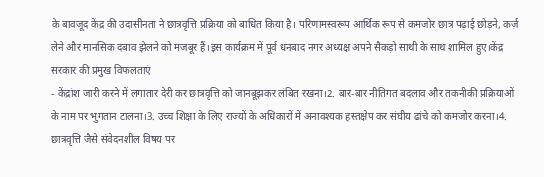के बावजूद केंद्र की उदासीनता ने छात्रवृत्ति प्रक्रिया को बाधित किया है। परिणामस्वरूप आर्थिक रूप से कमजोर छात्र पढ़ाई छोड़ने, कर्ज़ लेने और मानसिक दबाव झेलने को मजबूर हैं।इस कार्यक्रम में पूर्व धनबाद नगर अध्यक्ष अपने सैकड़ो साथी के साथ शामिल हुए।केंद्र सरकार की प्रमुख विफलताएं
- केंद्रांश जारी करने में लगातार देरी कर छात्रवृत्ति को जानबूझकर लंबित रखना।2. बार-बार नीतिगत बदलाव और तकनीकी प्रक्रियाओं के नाम पर भुगतान टालना।3. उच्च शिक्षा के लिए राज्यों के अधिकारों में अनावश्यक हस्तक्षेप कर संघीय ढांचे को कमजोर करना।4. छात्रवृत्ति जैसे संवेदनशील विषय पर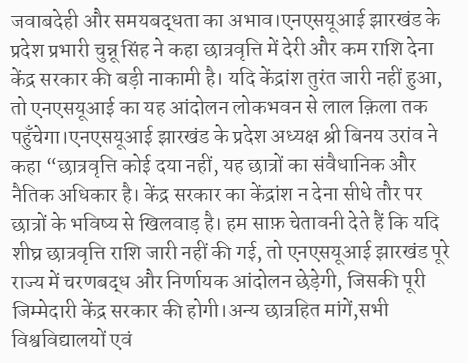जवाबदेही और समयबद्धता का अभाव।एनएसयूआई झारखंड के प्रदेश प्रभारी चुन्नू सिंह ने कहा छात्रवृत्ति में देरी और कम राशि देना केंद्र सरकार की बड़ी नाकामी है। यदि केंद्रांश तुरंत जारी नहीं हुआ, तो एनएसयूआई का यह आंदोलन लोकभवन से लाल क़िला तक पहुँचेगा।एनएसयूआई झारखंड के प्रदेश अध्यक्ष श्री बिनय उरांव ने कहा “छात्रवृत्ति कोई दया नहीं, यह छात्रों का संवैधानिक और नैतिक अधिकार है। केंद्र सरकार का केंद्रांश न देना सीधे तौर पर छात्रों के भविष्य से खिलवाड़ है। हम साफ़ चेतावनी देते हैं कि यदि शीघ्र छात्रवृत्ति राशि जारी नहीं की गई, तो एनएसयूआई झारखंड पूरे राज्य में चरणबद्ध और निर्णायक आंदोलन छेड़ेगी, जिसकी पूरी जिम्मेदारी केंद्र सरकार की होगी।अन्य छात्रहित मांगें,सभी विश्वविद्यालयों एवं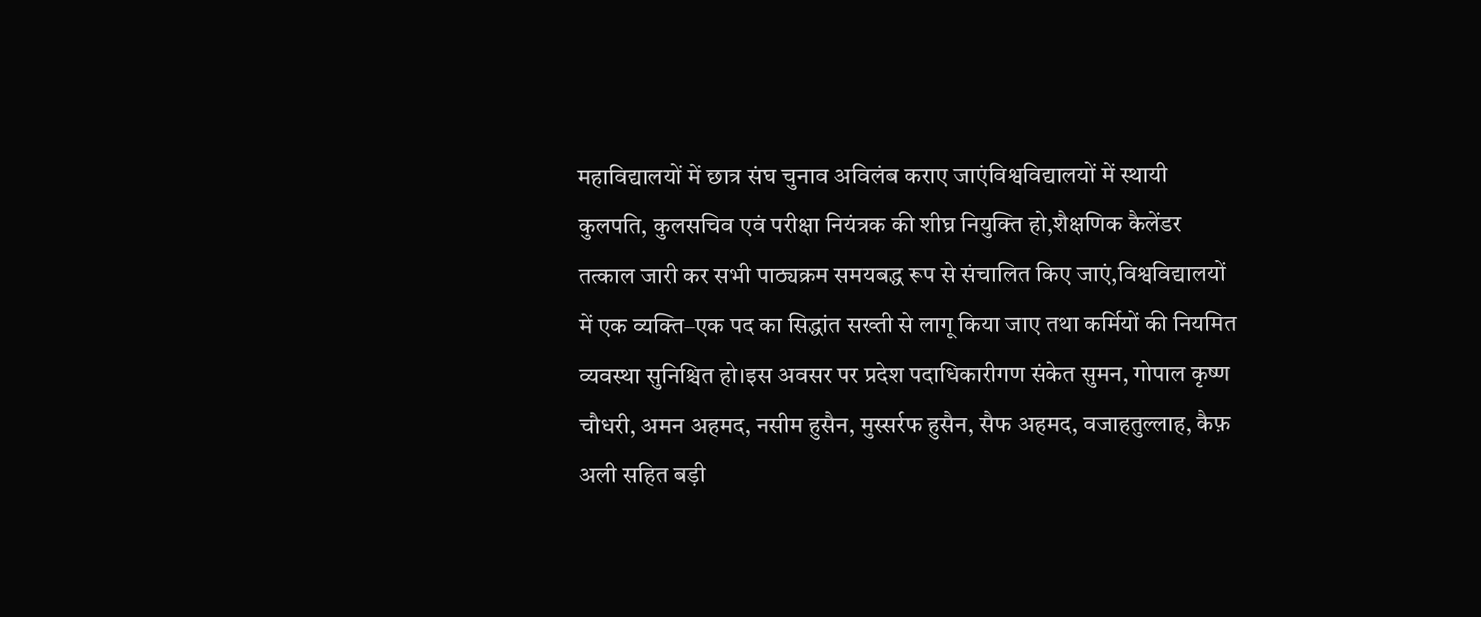महाविद्यालयों में छात्र संघ चुनाव अविलंब कराए जाएंविश्वविद्यालयों में स्थायी कुलपति, कुलसचिव एवं परीक्षा नियंत्रक की शीघ्र नियुक्ति हो,शैक्षणिक कैलेंडर तत्काल जारी कर सभी पाठ्यक्रम समयबद्ध रूप से संचालित किए जाएं,विश्वविद्यालयों में एक व्यक्ति–एक पद का सिद्धांत सख्ती से लागू किया जाए तथा कर्मियों की नियमित व्यवस्था सुनिश्चित हो।इस अवसर पर प्रदेश पदाधिकारीगण संकेत सुमन, गोपाल कृष्ण चौधरी, अमन अहमद, नसीम हुसैन, मुस्सर्रफ हुसैन, सैफ अहमद, वजाहतुल्लाह, कैफ़ अली सहित बड़ी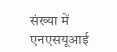संख्या में एनएसयूआई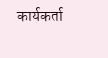कार्यकर्ता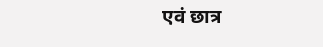एवं छात्र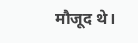मौजूद थे।